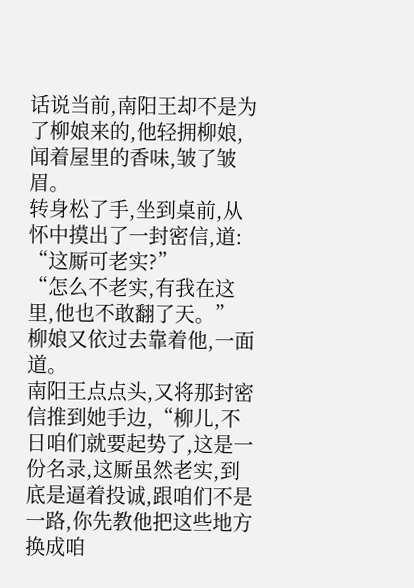话说当前,南阳王却不是为了柳娘来的,他轻拥柳娘,闻着屋里的香味,皱了皱眉。
转身松了手,坐到桌前,从怀中摸出了一封密信,道:
“这厮可老实?”
“怎么不老实,有我在这里,他也不敢翻了天。”
柳娘又依过去靠着他,一面道。
南阳王点点头,又将那封密信推到她手边,“柳儿,不日咱们就要起势了,这是一份名录,这厮虽然老实,到底是逼着投诚,跟咱们不是一路,你先教他把这些地方换成咱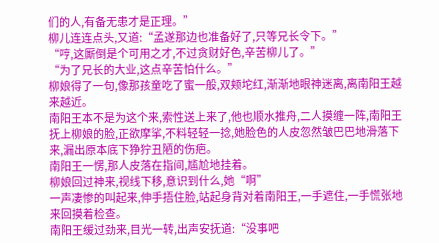们的人,有备无患才是正理。”
柳儿连连点头,又道:“孟遂那边也准备好了,只等兄长令下。”
“哼,这厮倒是个可用之才,不过贪财好色,辛苦柳儿了。”
“为了兄长的大业,这点辛苦怕什么。”
柳娘得了一句,像那孩童吃了蜜一般,双颊坨红,渐渐地眼神迷离,离南阳王越来越近。
南阳王本不是为这个来,索性送上来了,他也顺水推舟,二人摸缠一阵,南阳王抚上柳娘的脸,正欲摩挲,不料轻轻一捻,她脸色的人皮忽然皱巴巴地滑落下来,漏出原本底下狰狞丑陋的伤疤。
南阳王一愣,那人皮落在指间,尴尬地挂着。
柳娘回过神来,视线下移,意识到什么,她“啊”
一声凄惨的叫起来,伸手捂住脸,站起身背对着南阳王,一手遮住,一手慌张地来回摸着检查。
南阳王缓过劲来,目光一转,出声安抚道:“没事吧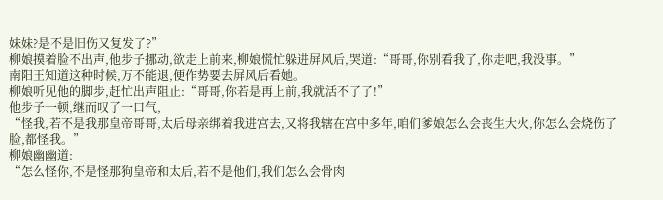妹妹?是不是旧伤又复发了?”
柳娘摸着脸不出声,他步子挪动,欲走上前来,柳娘慌忙躲进屏风后,哭道:“哥哥,你别看我了,你走吧,我没事。”
南阳王知道这种时候,万不能退,便作势要去屏风后看她。
柳娘听见他的脚步,赶忙出声阻止:“哥哥,你若是再上前,我就活不了了!”
他步子一顿,继而叹了一口气,
“怪我,若不是我那皇帝哥哥,太后母亲绑着我进宫去,又将我辖在宫中多年,咱们爹娘怎么会丧生大火,你怎么会烧伤了脸,都怪我。”
柳娘幽幽道:
“怎么怪你,不是怪那狗皇帝和太后,若不是他们,我们怎么会骨肉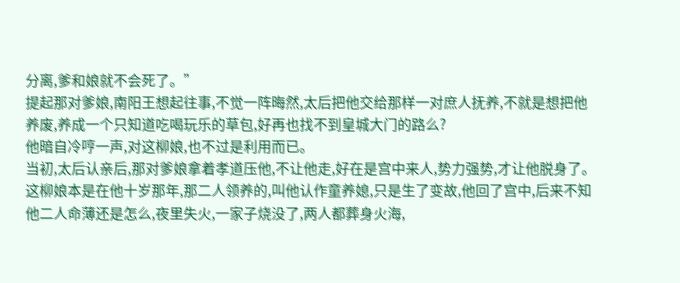分离,爹和娘就不会死了。”
提起那对爹娘,南阳王想起往事,不觉一阵晦然,太后把他交给那样一对庶人抚养,不就是想把他养废,养成一个只知道吃喝玩乐的草包,好再也找不到皇城大门的路么?
他暗自冷哼一声,对这柳娘,也不过是利用而已。
当初,太后认亲后,那对爹娘拿着孝道压他,不让他走,好在是宫中来人,势力强势,才让他脱身了。
这柳娘本是在他十岁那年,那二人领养的,叫他认作童养媳,只是生了变故,他回了宫中,后来不知他二人命薄还是怎么,夜里失火,一家子烧没了,两人都葬身火海,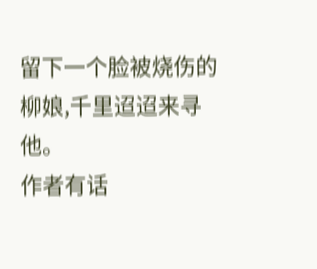留下一个脸被烧伤的柳娘,千里迢迢来寻他。
作者有话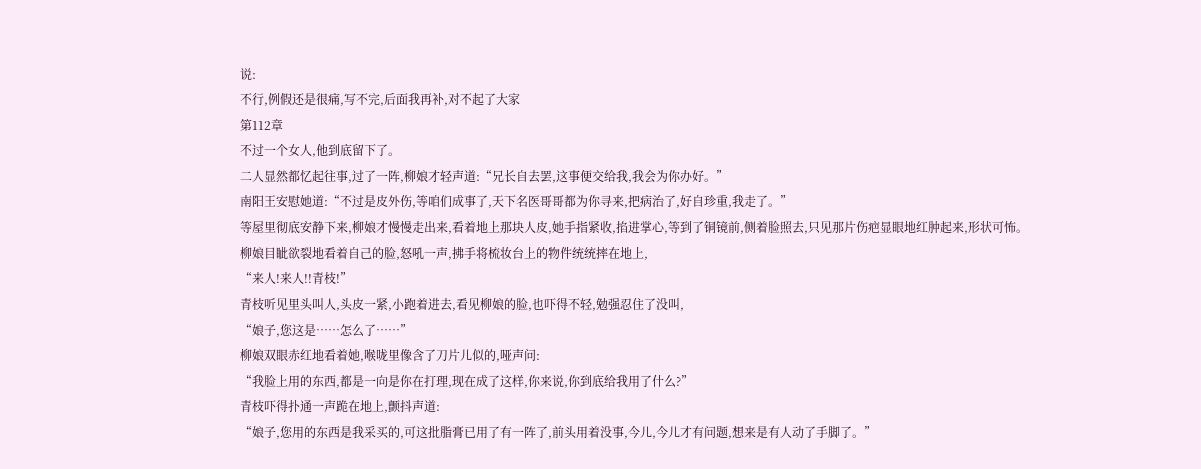说:
不行,例假还是很痛,写不完,后面我再补,对不起了大家
第112章
不过一个女人,他到底留下了。
二人显然都忆起往事,过了一阵,柳娘才轻声道:“兄长自去罢,这事便交给我,我会为你办好。”
南阳王安慰她道:“不过是皮外伤,等咱们成事了,天下名医哥哥都为你寻来,把病治了,好自珍重,我走了。”
等屋里彻底安静下来,柳娘才慢慢走出来,看着地上那块人皮,她手指紧收,掐进掌心,等到了铜镜前,侧着脸照去,只见那片伤疤显眼地红肿起来,形状可怖。
柳娘目眦欲裂地看着自己的脸,怒吼一声,拂手将梳妆台上的物件统统摔在地上,
“来人!来人!!青枝!”
青枝听见里头叫人,头皮一紧,小跑着进去,看见柳娘的脸,也吓得不轻,勉强忍住了没叫,
“娘子,您这是……怎么了……”
柳娘双眼赤红地看着她,喉咙里像含了刀片儿似的,哑声问:
“我脸上用的东西,都是一向是你在打理,现在成了这样,你来说,你到底给我用了什么?”
青枝吓得扑通一声跪在地上,颤抖声道:
“娘子,您用的东西是我采买的,可这批脂膏已用了有一阵了,前头用着没事,今儿,今儿才有问题,想来是有人动了手脚了。”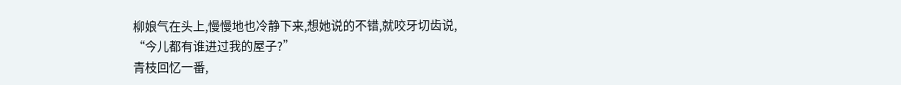柳娘气在头上,慢慢地也冷静下来,想她说的不错,就咬牙切齿说,
“今儿都有谁进过我的屋子?”
青枝回忆一番,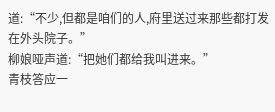道:“不少,但都是咱们的人,府里送过来那些都打发在外头院子。”
柳娘哑声道:“把她们都给我叫进来。”
青枝答应一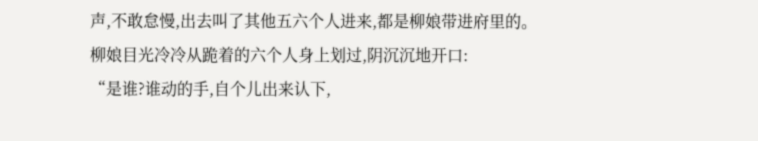声,不敢怠慢,出去叫了其他五六个人进来,都是柳娘带进府里的。
柳娘目光冷冷从跪着的六个人身上划过,阴沉沉地开口:
“是谁?谁动的手,自个儿出来认下,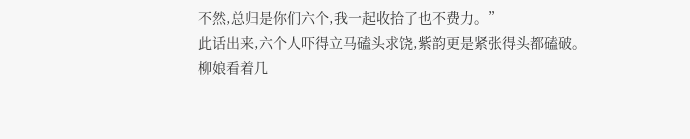不然,总归是你们六个,我一起收拾了也不费力。”
此话出来,六个人吓得立马磕头求饶,紫韵更是紧张得头都磕破。
柳娘看着几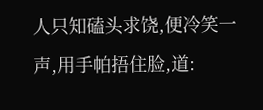人只知磕头求饶,便冷笑一声,用手帕捂住脸,道: